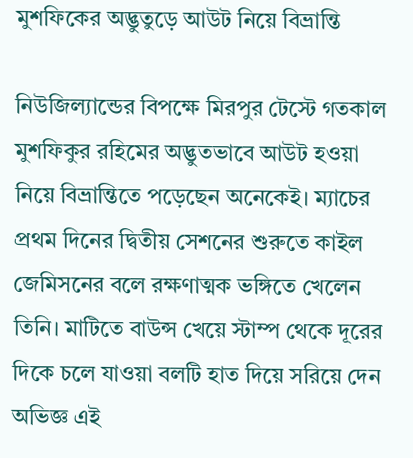মুশফিকের অদ্ভুতুড়ে আউট নিয়ে বিভ্রান্তি

নিউজিল্যান্ডের বিপক্ষে মিরপুর টেস্টে গতকাল মুশফিকুর রহিমের অদ্ভুতভাবে আউট হওয়া নিয়ে বিভ্রান্তিতে পড়েছেন অনেকেই। ম্যাচের প্রথম দিনের দ্বিতীয় সেশনের শুরুতে কাইল জেমিসনের বলে রক্ষণাত্মক ভঙ্গিতে খেলেন তিনি। মাটিতে বাউন্স খেয়ে স্টাম্প থেকে দূরের দিকে চলে যাওয়া বলটি হাত দিয়ে সরিয়ে দেন অভিজ্ঞ এই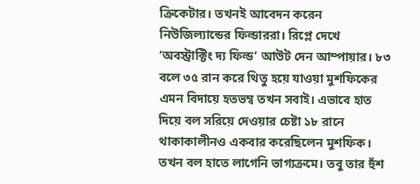ক্রিকেটার। তখনই আবেদন করেন নিউজিল্যান্ডের ফিল্ডাররা। রিপ্লে দেখে ‘অবস্ট্রাক্টিং দ্য ফিল্ড’ আউট দেন আম্পায়ার। ৮৩ বলে ৩৫ রান করে থিতু হয়ে যাওয়া মুশফিকের এমন বিদায়ে হতভম্ব তখন সবাই। এভাবে হাত দিয়ে বল সরিয়ে দেওয়ার চেষ্টা ১৮ রানে থাকাকালীনও একবার করেছিলেন মুশফিক। তখন বল হাতে লাগেনি ভাগ্যক্রমে। তবু তার হুঁশ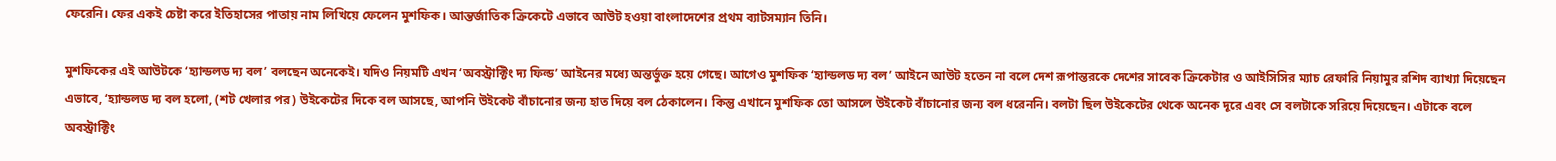ফেরেনি। ফের একই চেষ্টা করে ইতিহাসের পাতায় নাম লিখিয়ে ফেলেন মুশফিক। আন্তর্জাতিক ক্রিকেটে এভাবে আউট হওয়া বাংলাদেশের প্রথম ব্যাটসম্যান তিনি।

মুশফিকের এই আউটকে ‘হ্যান্ডলড দ্য বল’ বলছেন অনেকেই। যদিও নিয়মটি এখন ‘অবস্ট্রাক্টিং দ্য ফিল্ড’ আইনের মধ্যে অন্তর্ভুক্ত হয়ে গেছে। আগেও মুশফিক ‘হ্যান্ডলড দ্য বল’ আইনে আউট হতেন না বলে দেশ রূপান্তরকে দেশের সাবেক ক্রিকেটার ও আইসিসির ম্যাচ রেফারি নিয়ামুর রশিদ ব্যাখ্যা দিয়েছেন এভাবে, ‘হ্যান্ডলড দ্য বল হলো, (শট খেলার পর) উইকেটের দিকে বল আসছে, আপনি উইকেট বাঁচানোর জন্য হাত দিয়ে বল ঠেকালেন। কিন্তু এখানে মুশফিক তো আসলে উইকেট বাঁচানোর জন্য বল ধরেননি। বলটা ছিল উইকেটের থেকে অনেক দূরে এবং সে বলটাকে সরিয়ে দিয়েছেন। এটাকে বলে অবস্ট্রাক্টিং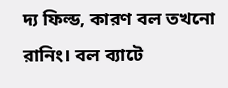দ্য ফিল্ড, কারণ বল তখনো রানিং। বল ব্যাটে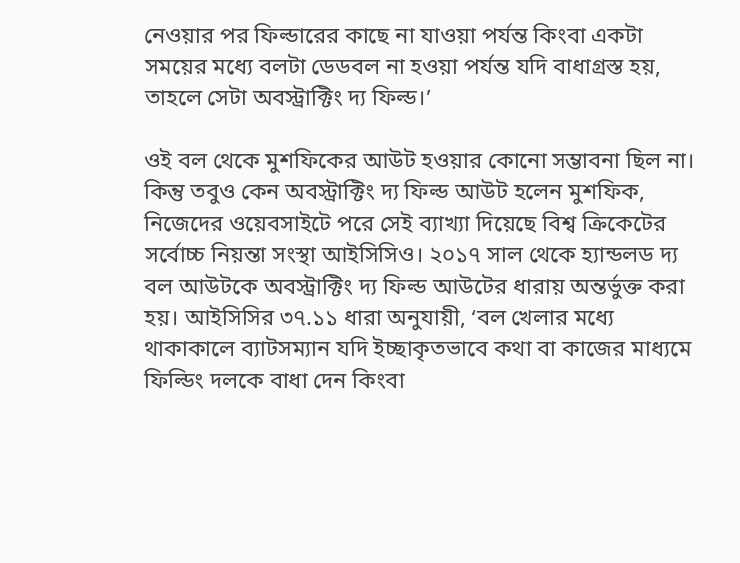নেওয়ার পর ফিল্ডারের কাছে না যাওয়া পর্যন্ত কিংবা একটা সময়ের মধ্যে বলটা ডেডবল না হওয়া পর্যন্ত যদি বাধাগ্রস্ত হয়, তাহলে সেটা অবস্ট্রাক্টিং দ্য ফিল্ড।’

ওই বল থেকে মুশফিকের আউট হওয়ার কোনো সম্ভাবনা ছিল না। কিন্তু তবুও কেন অবস্ট্রাক্টিং দ্য ফিল্ড আউট হলেন মুশফিক, নিজেদের ওয়েবসাইটে পরে সেই ব্যাখ্যা দিয়েছে বিশ্ব ক্রিকেটের সর্বোচ্চ নিয়ন্তা সংস্থা আইসিসিও। ২০১৭ সাল থেকে হ্যান্ডলড দ্য বল আউটকে অবস্ট্রাক্টিং দ্য ফিল্ড আউটের ধারায় অন্তর্ভুক্ত করা হয়। আইসিসির ৩৭.১১ ধারা অনুযায়ী, ‘বল খেলার মধ্যে থাকাকালে ব্যাটসম্যান যদি ইচ্ছাকৃতভাবে কথা বা কাজের মাধ্যমে ফিল্ডিং দলকে বাধা দেন কিংবা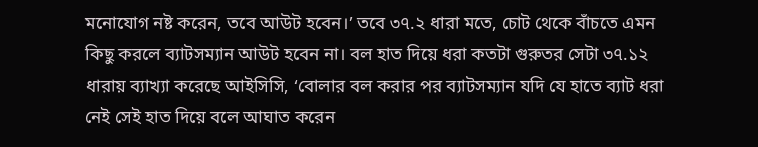মনোযোগ নষ্ট করেন, তবে আউট হবেন।’ তবে ৩৭.২ ধারা মতে, চোট থেকে বাঁচতে এমন কিছু করলে ব্যাটসম্যান আউট হবেন না। বল হাত দিয়ে ধরা কতটা গুরুতর সেটা ৩৭.১২ ধারায় ব্যাখ্যা করেছে আইসিসি, ‘বোলার বল করার পর ব্যাটসম্যান যদি যে হাতে ব্যাট ধরা নেই সেই হাত দিয়ে বলে আঘাত করেন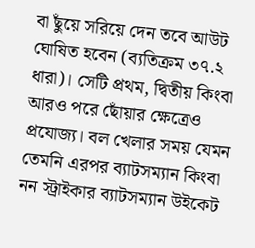বা ছুঁয়ে সরিয়ে দেন তবে আউট ঘোষিত হবেন (ব্যতিক্রম ৩৭.২ ধারা)। সেটি প্রথম, দ্বিতীয় কিংবা আরও পরে ছোঁয়ার ক্ষেত্রেও প্রযোজ্য। বল খেলার সময় যেমন তেমনি এরপর ব্যাটসম্যান কিংবা নন স্ট্রাইকার ব্যাটসম্যান উইকেট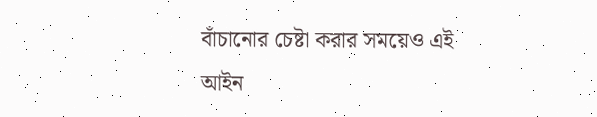বাঁচানোর চেষ্টা করার সময়েও এই আইন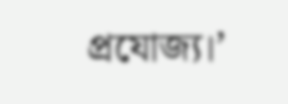প্রযোজ্য।’